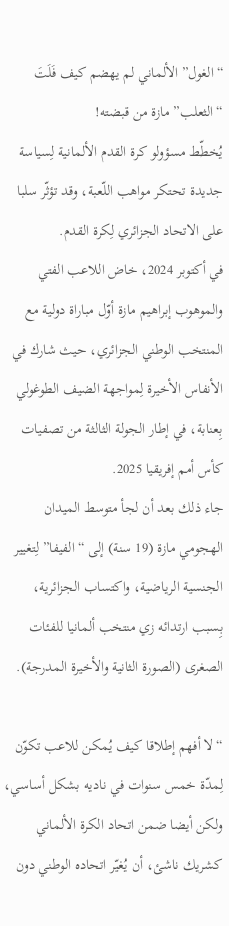“الغول” الألماني لم يهضم كيف فَلَتَ “الثعلب” مازة من قبضته!
يُخطّط مسؤولو كرة القدم الألمانية لِسياسة جديدة تحتكر مواهب اللّعبة، وقد تؤثّر سلبا على الاتحاد الجزائري لِكرة القدم.
في أكتوبر 2024، خاض اللاعب الفتي والموهوب إبراهيم مازة أوّل مباراة دولية مع المنتخب الوطني الجزائري، حيث شارك في الأنفاس الأخيرة لِمواجهة الضيف الطوغولي بِعنابة، في إطار الجولة الثالثة من تصفيات كأس أمم إفريقيا 2025.
جاء ذلك بعد أن لجأ متوسط الميدان الهجومي مازة (19 سنة) إلى “الفيفا” لِتغيير الجنسية الرياضية، واكتساب الجزائرية، بِسبب ارتدائه زي منتخب ألمانيا للفئات الصغرى (الصورة الثانية والأخيرة المدرجة).

“لا أفهم إطلاقا كيف يُمكن للاعب تكوّن لِمدّة خمس سنوات في ناديه بشكل أساسي، ولكن أيضا ضمن اتحاد الكرة الألماني كشريك ناشئ، أن يُغيّر اتحاده الوطني دون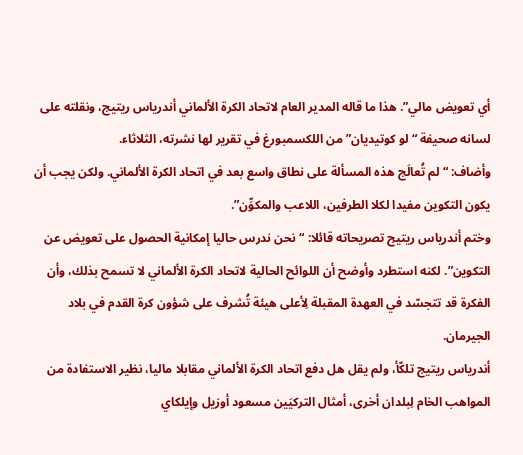أي تعويض مالي”. هذا ما قاله المدير العام لاتحاد الكرة الألماني أندرياس ريتيج، ونقلته على لسانه صحيفة “لو كوتيديان” من اللكسمبورغ في تقرير لها نشرته، الثلاثاء.
وأضاف: “لم تُعالَج هذه المسألة على نطاق واسع بعد في اتحاد الكرة الألماني. ولكن يجب أن يكون التكوين مفيدا لكلا الطرفين، اللاعب والمكوِّن”.
وختم أندرياس ريتيج تصريحاته قائلا: “نحن ندرس حاليا إمكانية الحصول على تعويض عن التكوين”. لكنه استطرد وأوضح أن اللوائح الحالية لاتحاد الكرة الألماني لا تسمح بذلك، وأن الفكرة قد تتجسّد في العهدة المقبلة لِأعلى هيئة تُشرف على شؤون كرة القدم في بلاد الجيرمان.
أندرياس ريتيج تلكّأ، ولم يقل هل دفع اتحاد الكرة الألماني مقابلا ماليا، نظير الاستفادة من المواهب الخام لِبلدان أخرى، أمثال التركيَين مسعود أوزيل وإيلكاي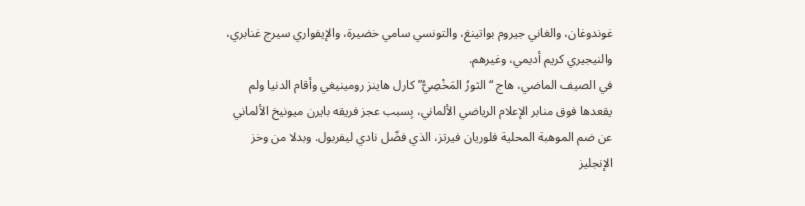غوندوغان، والغاني جيروم بواتينغ، والتونسي سامي خضيرة، والإيفواري سيرج غنابري، والنيجيري كريم أديمي، وغيرهم.
في الصيف الماضي، هاج “الثورُ المَخْصِيُّ” كارل هاينز رومينيغي وأقام الدنيا ولم يقعدها فوق منابر الإعلام الرياضي الألماني، بِسبب عجز فريقه بايرن ميونيخ الألماني عن ضم الموهبة المحلية فلوريان فيرتز، الذي فضّل نادي ليفربول. وبدلا من وخز الإنجليز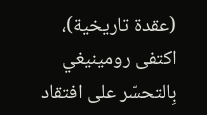(عقدة تاريخية)، اكتفى رومينيغي بِالتحسّر على افتقاد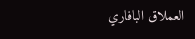العملاق البافاري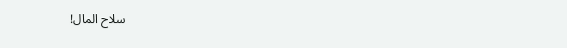سلاح المال!